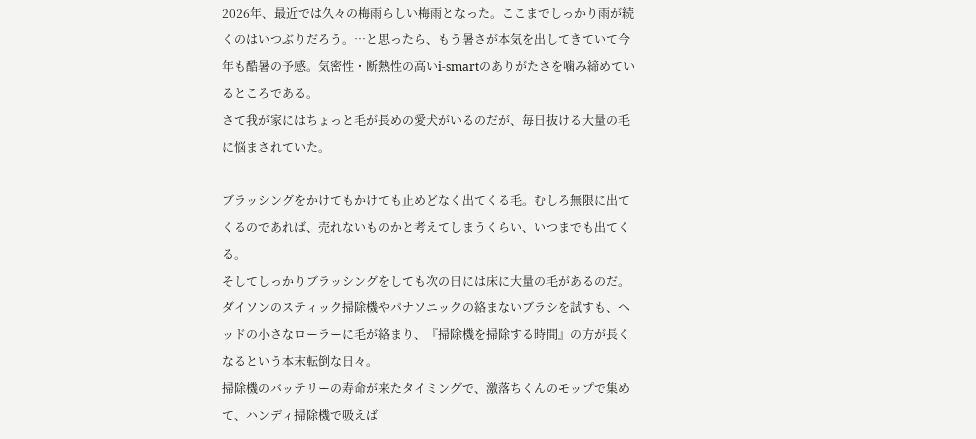2026年、最近では久々の梅雨らしい梅雨となった。ここまでしっかり雨が続くのはいつぶりだろう。…と思ったら、もう暑さが本気を出してきていて今年も酷暑の予感。気密性・断熱性の高いi-smartのありがたさを噛み締めているところである。
さて我が家にはちょっと毛が長めの愛犬がいるのだが、毎日抜ける大量の毛に悩まされていた。

ブラッシングをかけてもかけても止めどなく出てくる毛。むしろ無限に出てくるのであれば、売れないものかと考えてしまうくらい、いつまでも出てくる。
そしてしっかりブラッシングをしても次の日には床に大量の毛があるのだ。
ダイソンのスティック掃除機やパナソニックの絡まないブラシを試すも、ヘッドの小さなローラーに毛が絡まり、『掃除機を掃除する時間』の方が長くなるという本末転倒な日々。
掃除機のバッテリーの寿命が来たタイミングで、激落ちくんのモップで集めて、ハンディ掃除機で吸えば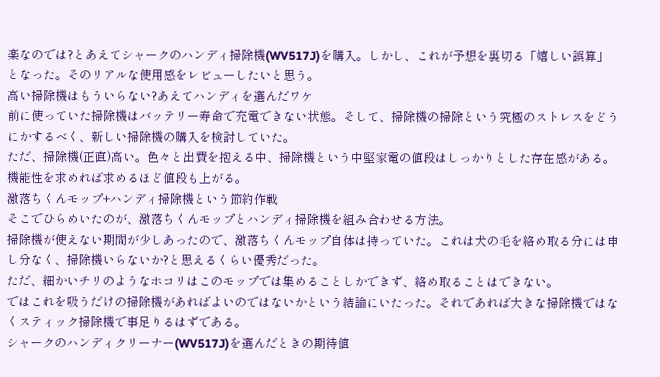楽なのでは?とあえてシャークのハンディ掃除機(WV517J)を購入。しかし、これが予想を裏切る「嬉しい誤算」となった。そのリアルな使用感をレビューしたいと思う。
高い掃除機はもういらない?あえてハンディを選んだワケ
前に使っていた掃除機はバッテリー寿命で充電できない状態。そして、掃除機の掃除という究極のストレスをどうにかするべく、新しい掃除機の購入を検討していた。
ただ、掃除機(正直)高い。色々と出費を抱える中、掃除機という中堅家電の値段はしっかりとした存在感がある。機能性を求めれば求めるほど値段も上がる。
激落ちくんモップ+ハンディ掃除機という節約作戦
そこでひらめいたのが、激落ちくんモップとハンディ掃除機を組み合わせる方法。
掃除機が使えない期間が少しあったので、激落ちくんモップ自体は持っていた。これは犬の毛を絡め取る分には申し分なく、掃除機いらないか?と思えるくらい優秀だった。
ただ、細かいチリのようなホコリはこのモップでは集めることしかできず、絡め取ることはできない。
ではこれを吸うだけの掃除機があればよいのではないかという結論にいたった。それであれば大きな掃除機ではなくスティック掃除機で事足りるはずである。
シャークのハンディクリーナー(WV517J)を選んだときの期待値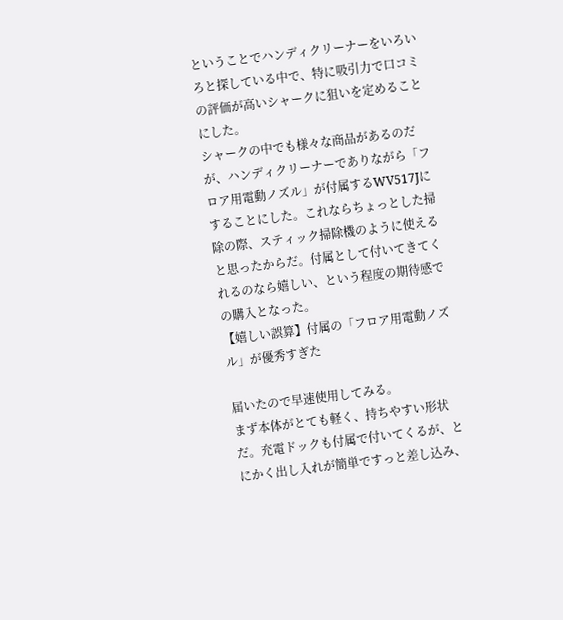ということでハンディクリーナーをいろいろと探している中で、特に吸引力で口コミの評価が高いシャークに狙いを定めることにした。
シャークの中でも様々な商品があるのだが、ハンディクリーナーでありながら「フロア用電動ノズル」が付属するWV517Jにすることにした。これならちょっとした掃除の際、スティック掃除機のように使えると思ったからだ。付属として付いてきてくれるのなら嬉しい、という程度の期待感での購入となった。
【嬉しい誤算】付属の「フロア用電動ノズル」が優秀すぎた

届いたので早速使用してみる。
まず本体がとても軽く、持ちやすい形状だ。充電ドックも付属で付いてくるが、とにかく出し入れが簡単ですっと差し込み、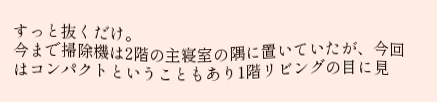すっと抜くだけ。
今まで掃除機は2階の主寝室の隅に置いていたが、今回はコンパクトということもあり1階リビングの目に見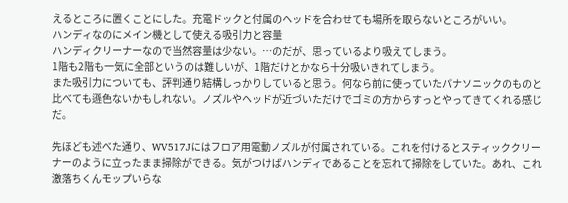えるところに置くことにした。充電ドックと付属のヘッドを合わせても場所を取らないところがいい。
ハンディなのにメイン機として使える吸引力と容量
ハンディクリーナーなので当然容量は少ない。…のだが、思っているより吸えてしまう。
1階も2階も一気に全部というのは難しいが、1階だけとかなら十分吸いきれてしまう。
また吸引力についても、評判通り結構しっかりしていると思う。何なら前に使っていたパナソニックのものと比べても遜色ないかもしれない。ノズルやヘッドが近づいただけでゴミの方からすっとやってきてくれる感じだ。

先ほども述べた通り、WV517Jにはフロア用電動ノズルが付属されている。これを付けるとスティッククリーナーのように立ったまま掃除ができる。気がつけばハンディであることを忘れて掃除をしていた。あれ、これ激落ちくんモップいらな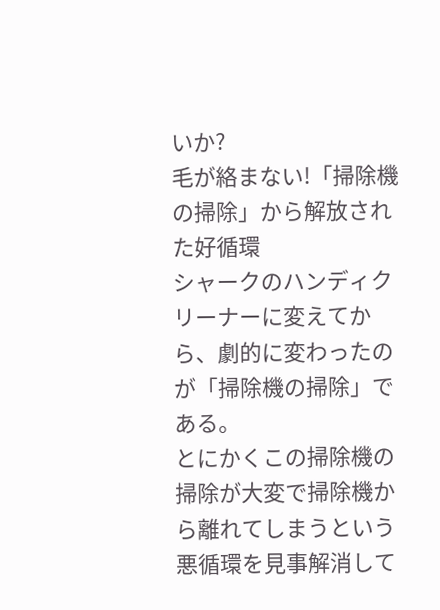いか?
毛が絡まない!「掃除機の掃除」から解放された好循環
シャークのハンディクリーナーに変えてから、劇的に変わったのが「掃除機の掃除」である。
とにかくこの掃除機の掃除が大変で掃除機から離れてしまうという悪循環を見事解消して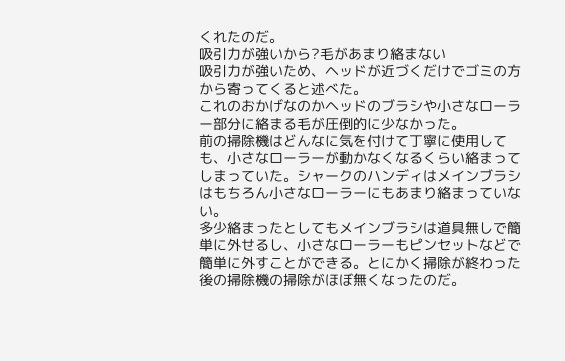くれたのだ。
吸引力が強いから?毛があまり絡まない
吸引力が強いため、ヘッドが近づくだけでゴミの方から寄ってくると述べた。
これのおかげなのかヘッドのブラシや小さなローラー部分に絡まる毛が圧倒的に少なかった。
前の掃除機はどんなに気を付けて丁寧に使用しても、小さなローラーが動かなくなるくらい絡まってしまっていた。シャークのハンディはメインブラシはもちろん小さなローラーにもあまり絡まっていない。
多少絡まったとしてもメインブラシは道具無しで簡単に外せるし、小さなローラーもピンセットなどで簡単に外すことができる。とにかく掃除が終わった後の掃除機の掃除がほぼ無くなったのだ。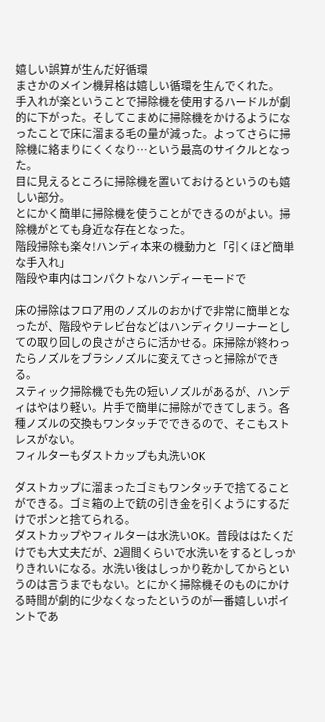嬉しい誤算が生んだ好循環
まさかのメイン機昇格は嬉しい循環を生んでくれた。
手入れが楽ということで掃除機を使用するハードルが劇的に下がった。そしてこまめに掃除機をかけるようになったことで床に溜まる毛の量が減った。よってさらに掃除機に絡まりにくくなり…という最高のサイクルとなった。
目に見えるところに掃除機を置いておけるというのも嬉しい部分。
とにかく簡単に掃除機を使うことができるのがよい。掃除機がとても身近な存在となった。
階段掃除も楽々!ハンディ本来の機動力と「引くほど簡単な手入れ」
階段や車内はコンパクトなハンディーモードで

床の掃除はフロア用のノズルのおかげで非常に簡単となったが、階段やテレビ台などはハンディクリーナーとしての取り回しの良さがさらに活かせる。床掃除が終わったらノズルをブラシノズルに変えてさっと掃除ができる。
スティック掃除機でも先の短いノズルがあるが、ハンディはやはり軽い。片手で簡単に掃除ができてしまう。各種ノズルの交換もワンタッチでできるので、そこもストレスがない。
フィルターもダストカップも丸洗いOK

ダストカップに溜まったゴミもワンタッチで捨てることができる。ゴミ箱の上で銃の引き金を引くようにするだけでポンと捨てられる。
ダストカップやフィルターは水洗いOK。普段ははたくだけでも大丈夫だが、2週間くらいで水洗いをするとしっかりきれいになる。水洗い後はしっかり乾かしてからというのは言うまでもない。とにかく掃除機そのものにかける時間が劇的に少なくなったというのが一番嬉しいポイントであ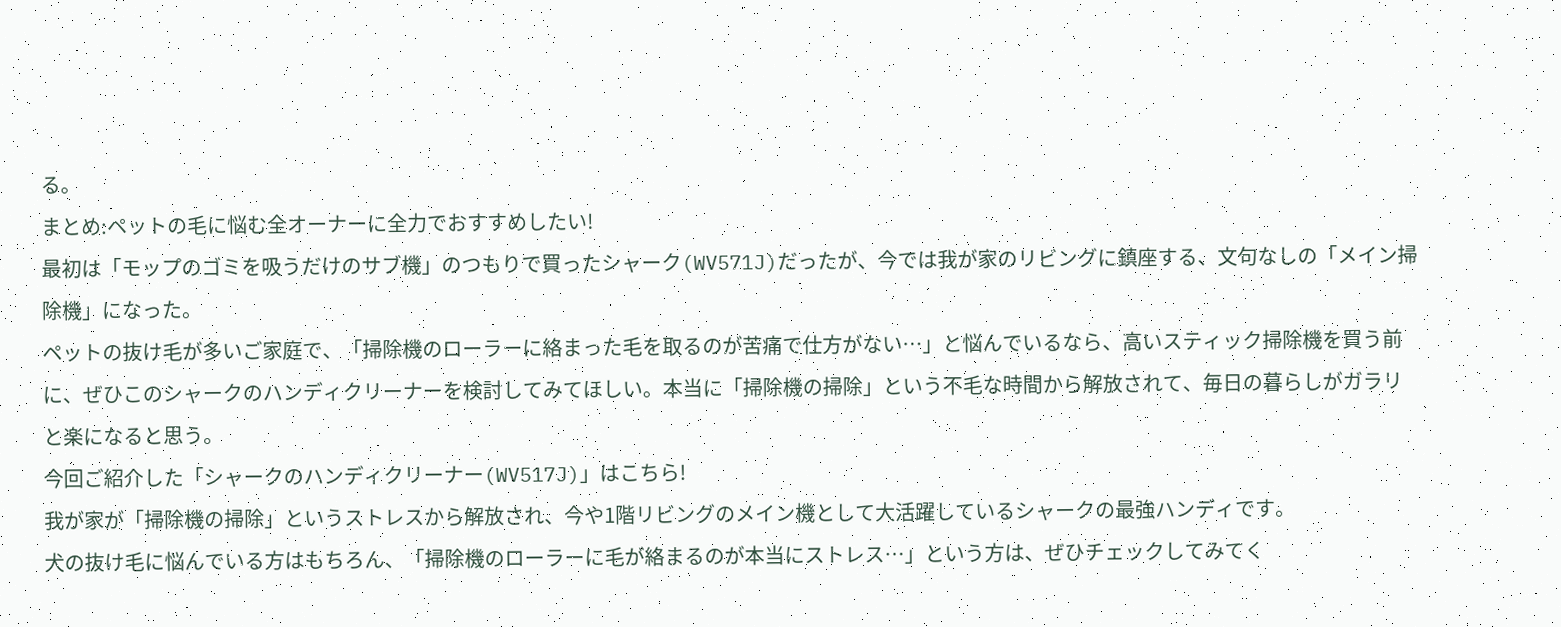る。
まとめ:ペットの毛に悩む全オーナーに全力でおすすめしたい!
最初は「モップのゴミを吸うだけのサブ機」のつもりで買ったシャーク(WV571J)だったが、今では我が家のリビングに鎮座する、文句なしの「メイン掃除機」になった。
ペットの抜け毛が多いご家庭で、「掃除機のローラーに絡まった毛を取るのが苦痛で仕方がない…」と悩んでいるなら、高いスティック掃除機を買う前に、ぜひこのシャークのハンディクリーナーを検討してみてほしい。本当に「掃除機の掃除」という不毛な時間から解放されて、毎日の暮らしがガラリと楽になると思う。
今回ご紹介した「シャークのハンディクリーナー(WV517J)」はこちら!
我が家が「掃除機の掃除」というストレスから解放され、今や1階リビングのメイン機として大活躍しているシャークの最強ハンディです。
犬の抜け毛に悩んでいる方はもちろん、「掃除機のローラーに毛が絡まるのが本当にストレス…」という方は、ぜひチェックしてみてく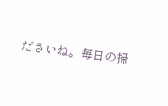ださいね。毎日の掃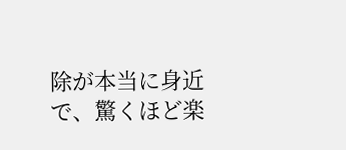除が本当に身近で、驚くほど楽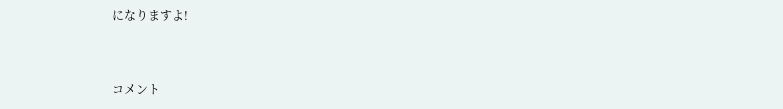になりますよ!


コメント